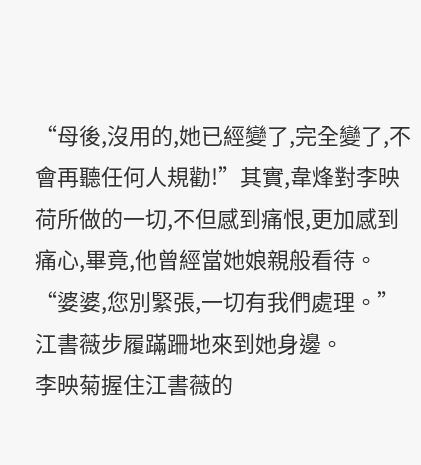“母後,沒用的,她已經變了,完全變了,不會再聽任何人規勸!”其實,韋烽對李映荷所做的一切,不但感到痛恨,更加感到痛心,畢竟,他曾經當她娘親般看待。
“婆婆,您別緊張,一切有我們處理。”江書薇步履蹣跚地來到她身邊。
李映菊握住江書薇的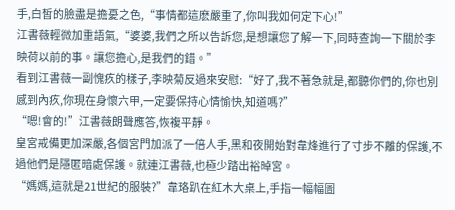手,白皙的臉盡是擔憂之色,“事情都這麽嚴重了,你叫我如何定下心!”
江書薇輕微加重語氣,“婆婆,我們之所以告訴您,是想讓您了解一下,同時查詢一下關於李映荷以前的事。讓您擔心,是我們的錯。”
看到江書薇一副愧疚的樣子,李映菊反過來安慰:“好了,我不著急就是,都聽你們的,你也別感到內疚,你現在身懷六甲,一定要保持心情愉快,知道嗎?”
“嗯!會的!”江書薇朗聲應答,恢複平靜。
皇宮戒備更加深嚴,各個宮門加派了一倍人手,黑和夜開始對韋烽進行了寸步不離的保護,不過他們是隱匿暗處保護。就連江書薇,也極少踏出裕晫宮。
“媽媽,這就是21世紀的服裝?”韋珞趴在紅木大桌上,手指一幅幅圖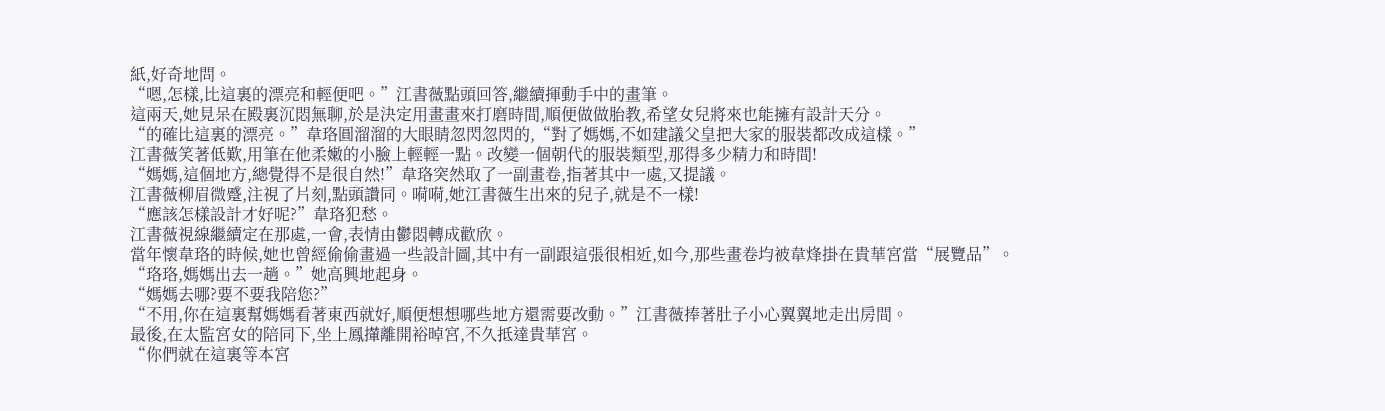紙,好奇地問。
“嗯,怎樣,比這裏的漂亮和輕便吧。”江書薇點頭回答,繼續揮動手中的畫筆。
這兩天,她見呆在殿裏沉悶無聊,於是決定用畫畫來打磨時間,順便做做胎教,希望女兒將來也能擁有設計天分。
“的確比這裏的漂亮。”韋珞圓溜溜的大眼睛忽閃忽閃的,“對了媽媽,不如建議父皇把大家的服裝都改成這樣。”
江書薇笑著低歎,用筆在他柔嫩的小臉上輕輕一點。改變一個朝代的服裝類型,那得多少精力和時間!
“媽媽,這個地方,總覺得不是很自然!”韋珞突然取了一副畫卷,指著其中一處,又提議。
江書薇柳眉微蹙,注視了片刻,點頭讚同。嗬嗬,她江書薇生出來的兒子,就是不一樣!
“應該怎樣設計才好呢?”韋珞犯愁。
江書薇視線繼續定在那處,一會,表情由鬱悶轉成歡欣。
當年懷韋珞的時候,她也曾經偷偷畫過一些設計圖,其中有一副跟這張很相近,如今,那些畫卷均被韋烽掛在貴華宮當“展覽品”。
“珞珞,媽媽出去一趟。”她高興地起身。
“媽媽去哪?要不要我陪您?”
“不用,你在這裏幫媽媽看著東西就好,順便想想哪些地方還需要改動。”江書薇捧著肚子小心翼翼地走出房間。
最後,在太監宮女的陪同下,坐上鳳攆離開裕晫宮,不久抵達貴華宮。
“你們就在這裏等本宮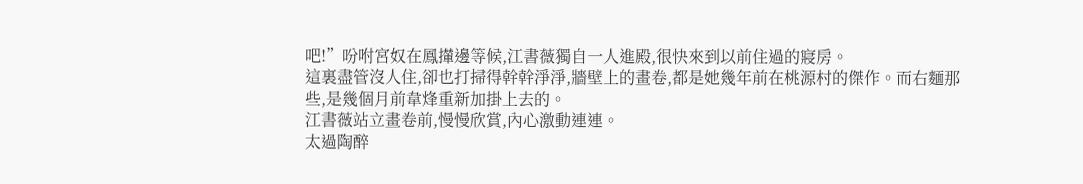吧!”吩咐宮奴在鳳攆邊等候,江書薇獨自一人進殿,很快來到以前住過的寢房。
這裏盡管沒人住,卻也打掃得幹幹淨淨,牆壁上的畫卷,都是她幾年前在桃源村的傑作。而右麵那些,是幾個月前韋烽重新加掛上去的。
江書薇站立畫卷前,慢慢欣賞,內心激動連連。
太過陶醉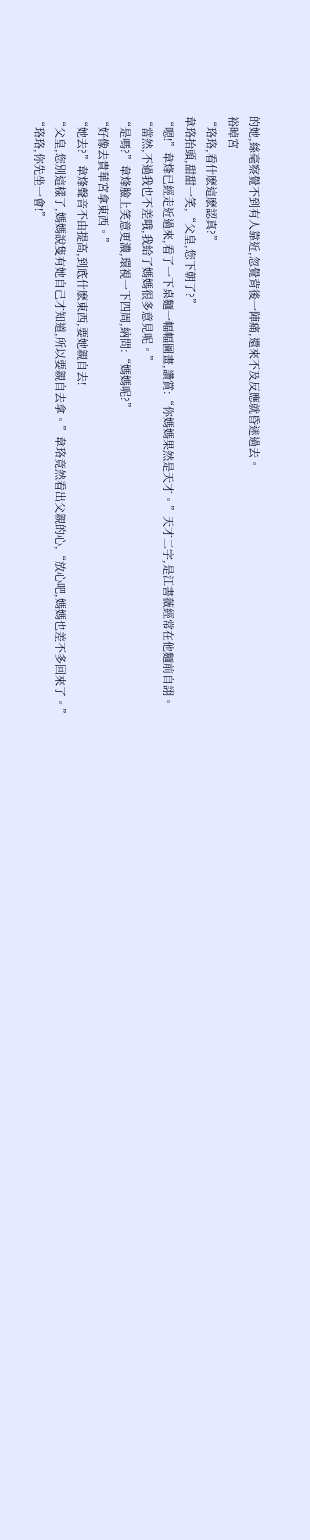的她,絲毫察覺不到有人靠近,忽覺背後一陣痛,還來不及反應就昏迷過去。
裕晫宮
“珞珞,看什麽這麽認真?”
韋珞抬頭,甜甜一笑,“父皇,您下朝了?”
“嗯!”韋烽已經走近過來,看了一下桌麵一幅幅圖畫,讚賞:“你媽媽果然是天才。”天才二字,是江書薇經常在他麵前自詡。
“當然,不過我也不差哦,我給了媽媽很多意見呢。”
“是嗎?”韋烽臉上笑意更濃,環視一下四周,納問:“媽媽呢?”
“好像去貴華宮拿東西。”
“她去?”韋烽聲音不由提高,到底什麽東西,要她親自去!
“父皇,您別這樣了,媽媽說隻有她自己才知道,所以要親自去拿。”韋珞竟然看出父親的心,“放心吧,媽媽也差不多回來了。”
“珞珞,你先坐一會!”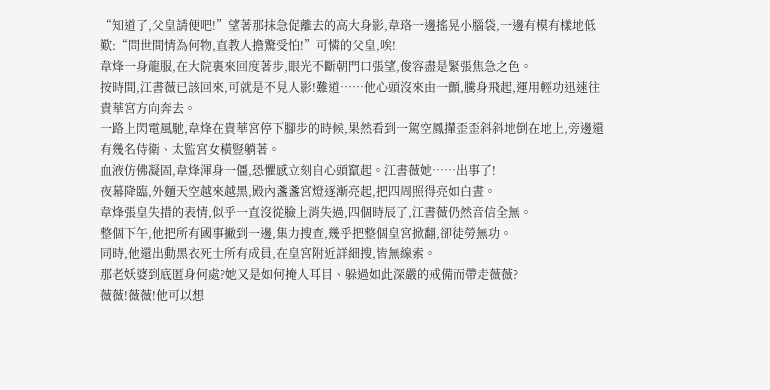“知道了,父皇請便吧!”望著那抹急促離去的高大身影,韋珞一邊搖晃小腦袋,一邊有模有樣地低歎:“問世間情為何物,直教人擔驚受怕!”可憐的父皇,唉!
韋烽一身龍服,在大院裏來回度著步,眼光不斷朝門口張望,俊容盡是緊張焦急之色。
按時間,江書薇已該回來,可就是不見人影!難道……他心頭沒來由一顫,騰身飛起,運用輕功迅速往貴華宮方向奔去。
一路上閃電風馳,韋烽在貴華宮停下腳步的時候,果然看到一駕空鳳攆歪歪斜斜地倒在地上,旁邊還有幾名侍衛、太監宮女橫豎躺著。
血液仿佛凝固,韋烽渾身一僵,恐懼感立刻自心頭竄起。江書薇她……出事了!
夜幕降臨,外麵天空越來越黑,殿內盞盞宮燈逐漸亮起,把四周照得亮如白晝。
韋烽張皇失措的表情,似乎一直沒從臉上消失過,四個時辰了,江書薇仍然音信全無。
整個下午,他把所有國事撇到一邊,集力搜查,幾乎把整個皇宮掀翻,卻徒勞無功。
同時,他還出動黑衣死士所有成員,在皇宮附近詳細搜,皆無線索。
那老妖婆到底匿身何處?她又是如何掩人耳目、躲過如此深嚴的戒備而帶走薇薇?
薇薇!薇薇!他可以想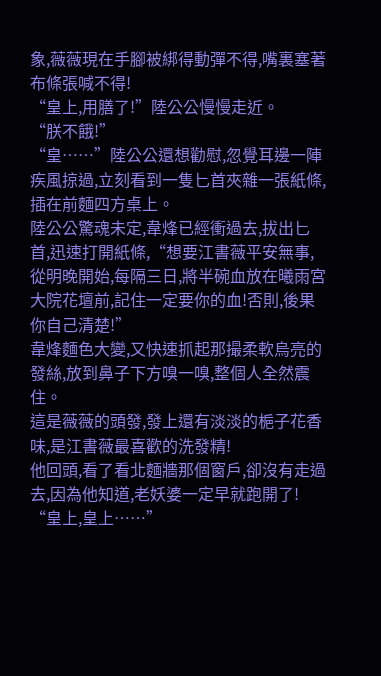象,薇薇現在手腳被綁得動彈不得,嘴裏塞著布條張喊不得!
“皇上,用膳了!”陸公公慢慢走近。
“朕不餓!”
“皇……”陸公公還想勸慰,忽覺耳邊一陣疾風掠過,立刻看到一隻匕首夾雜一張紙條,插在前麵四方桌上。
陸公公驚魂未定,韋烽已經衝過去,拔出匕首,迅速打開紙條,“想要江書薇平安無事,從明晚開始,每隔三日,將半碗血放在曦雨宮大院花壇前,記住一定要你的血!否則,後果你自己清楚!”
韋烽麵色大變,又快速抓起那撮柔軟烏亮的發絲,放到鼻子下方嗅一嗅,整個人全然震住。
這是薇薇的頭發,發上還有淡淡的梔子花香味,是江書薇最喜歡的洗發精!
他回頭,看了看北麵牆那個窗戶,卻沒有走過去,因為他知道,老妖婆一定早就跑開了!
“皇上,皇上……”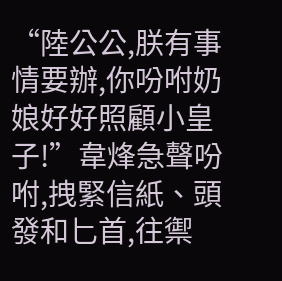“陸公公,朕有事情要辦,你吩咐奶娘好好照顧小皇子!”韋烽急聲吩咐,拽緊信紙、頭發和匕首,往禦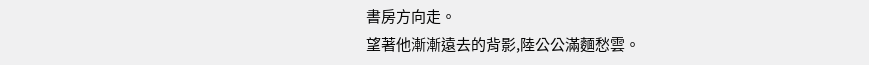書房方向走。
望著他漸漸遠去的背影,陸公公滿麵愁雲。